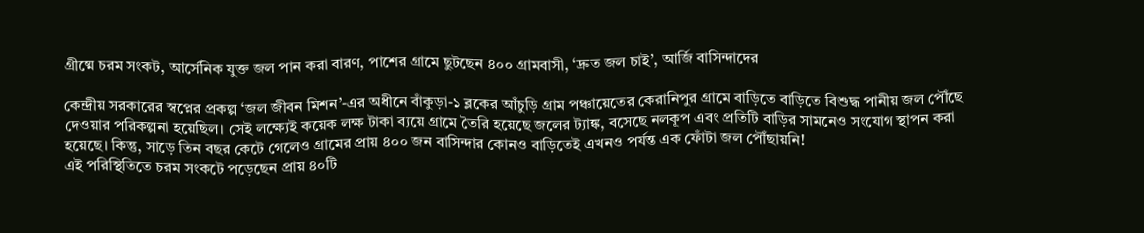গ্রীষ্মে চরম সংকট, আর্সেনিক যুক্ত জল পান করা বারণ, পাশের গ্রামে ছুটছেন ৪০০ গ্রামবাসী, ‘দ্রুত জল চাই’, আর্জি বাসিন্দাদের

কেন্দ্রীয় সরকারের স্বপ্নের প্রকল্প ‘জল জীবন মিশন’-এর অধীনে বাঁকুড়া-১ ব্লকের আঁচুড়ি গ্রাম পঞ্চায়েতের কেরানিপুর গ্রামে বাড়িতে বাড়িতে বিশুদ্ধ পানীয় জল পৌঁছে দেওয়ার পরিকল্পনা হয়েছিল। সেই লক্ষ্যেই কয়েক লক্ষ টাকা ব্যয়ে গ্রামে তৈরি হয়েছে জলের ট্যাঙ্ক, বসেছে নলকূপ এবং প্রতিটি বাড়ির সামনেও সংযোগ স্থাপন করা হয়েছে। কিন্তু, সাড়ে তিন বছর কেটে গেলেও গ্রামের প্রায় ৪০০ জন বাসিন্দার কোনও বাড়িতেই এখনও পর্যন্ত এক ফোঁটা জল পৌঁছায়নি!
এই পরিস্থিতিতে চরম সংকটে পড়েছেন প্রায় ৪০টি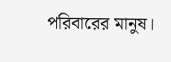পরিবারের মানুষ।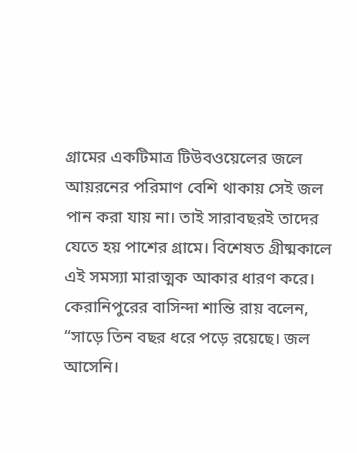গ্রামের একটিমাত্র টিউবওয়েলের জলে আয়রনের পরিমাণ বেশি থাকায় সেই জল পান করা যায় না। তাই সারাবছরই তাদের যেতে হয় পাশের গ্রামে। বিশেষত গ্রীষ্মকালে এই সমস্যা মারাত্মক আকার ধারণ করে।
কেরানিপুরের বাসিন্দা শান্তি রায় বলেন, “সাড়ে তিন বছর ধরে পড়ে রয়েছে। জল আসেনি।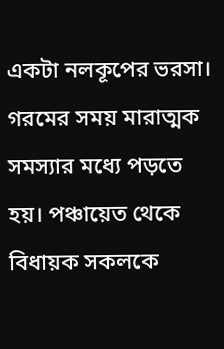একটা নলকূপের ভরসা। গরমের সময় মারাত্মক সমস্যার মধ্যে পড়তে হয়। পঞ্চায়েত থেকে বিধায়ক সকলকে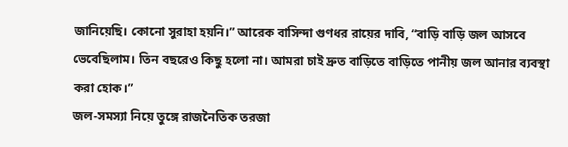জানিয়েছি। কোনো সুরাহা হয়নি।” আরেক বাসিন্দা গুণধর রায়ের দাবি, “বাড়ি বাড়ি জল আসবে ভেবেছিলাম। তিন বছরেও কিছু হলো না। আমরা চাই দ্রুত বাড়িতে বাড়িতে পানীয় জল আনার ব্যবস্থা করা হোক।”
জল-সমস্যা নিয়ে তুঙ্গে রাজনৈতিক তরজা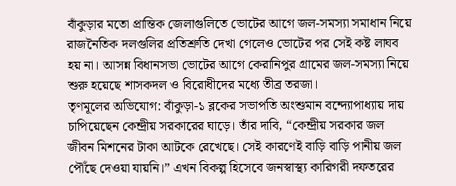বাঁকুড়ার মতো প্রান্তিক জেলাগুলিতে ভোটের আগে জল-সমস্যা সমাধান নিয়ে রাজনৈতিক দলগুলির প্রতিশ্রুতি দেখা গেলেও ভোটের পর সেই কষ্ট লাঘব হয় না। আসন্ন বিধানসভা ভোটের আগে কেরানিপুর গ্রামের জল-সমস্যা নিয়ে শুরু হয়েছে শাসকদল ও বিরোধীদের মধ্যে তীব্র তরজা।
তৃণমূলের অভিযোগ: বাঁকুড়া-১ ব্লকের সভাপতি অংশুমান বন্দ্যোপাধ্যায় দায় চাপিয়েছেন কেন্দ্রীয় সরকারের ঘাড়ে। তাঁর দাবি, “কেন্দ্রীয় সরকার জল জীবন মিশনের টাকা আটকে রেখেছে। সেই কারণেই বাড়ি বাড়ি পানীয় জল পৌঁছে দেওয়া যায়নি।” এখন বিকল্প হিসেবে জনস্বাস্থ্য কারিগরী দফতরের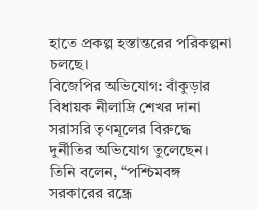হাতে প্রকল্প হস্তান্তরের পরিকল্পনা চলছে।
বিজেপির অভিযোগ: বাঁকুড়ার বিধায়ক নীলাদ্রি শেখর দানা সরাসরি তৃণমূলের বিরুদ্ধে দুর্নীতির অভিযোগ তুলেছেন। তিনি বলেন, “পশ্চিমবঙ্গ সরকারের রন্ধ্রে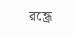রন্ধ্রে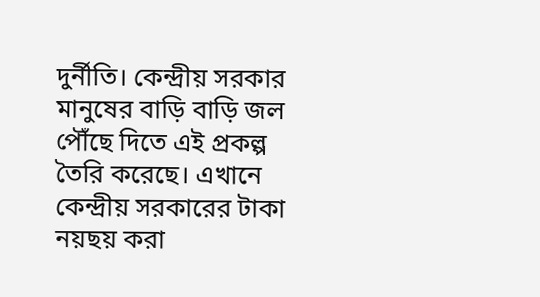দুর্নীতি। কেন্দ্রীয় সরকার মানুষের বাড়ি বাড়ি জল পৌঁছে দিতে এই প্রকল্প তৈরি করেছে। এখানে কেন্দ্রীয় সরকারের টাকা নয়ছয় করা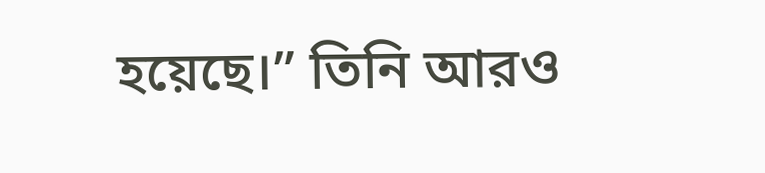হয়েছে।” তিনি আরও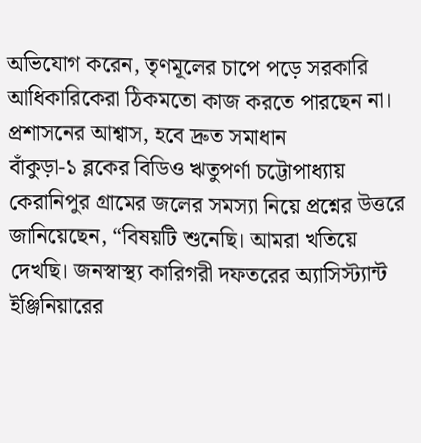অভিযোগ করেন, তৃণমূলের চাপে পড়ে সরকারি আধিকারিকেরা ঠিকমতো কাজ করতে পারছেন না।
প্রশাসনের আশ্বাস, হবে দ্রুত সমাধান
বাঁকুড়া-১ ব্লকের বিডিও ঋতুপর্ণা চট্টোপাধ্যায় কেরানিপুর গ্রামের জলের সমস্যা নিয়ে প্রশ্নের উত্তরে জানিয়েছেন, “বিষয়টি শুনেছি। আমরা খতিয়ে দেখছি। জনস্বাস্থ্য কারিগরী দফতরের অ্যাসিস্ট্যান্ট ইঞ্জিনিয়ারের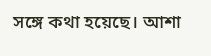সঙ্গে কথা হয়েছে। আশা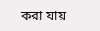করা যায়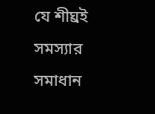যে শীঘ্রই সমস্যার সমাধান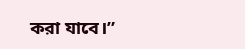করা যাবে।”